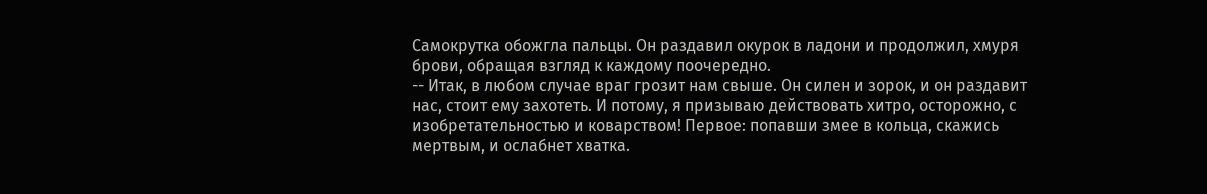Самокрутка обожгла пальцы. Он раздавил окурок в ладони и продолжил, хмуря брови, обращая взгляд к каждому поочередно.
-- Итак, в любом случае враг грозит нам свыше. Он силен и зорок, и он раздавит нас, стоит ему захотеть. И потому, я призываю действовать хитро, осторожно, с изобретательностью и коварством! Первое: попавши змее в кольца, скажись мертвым, и ослабнет хватка.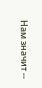Нам значит --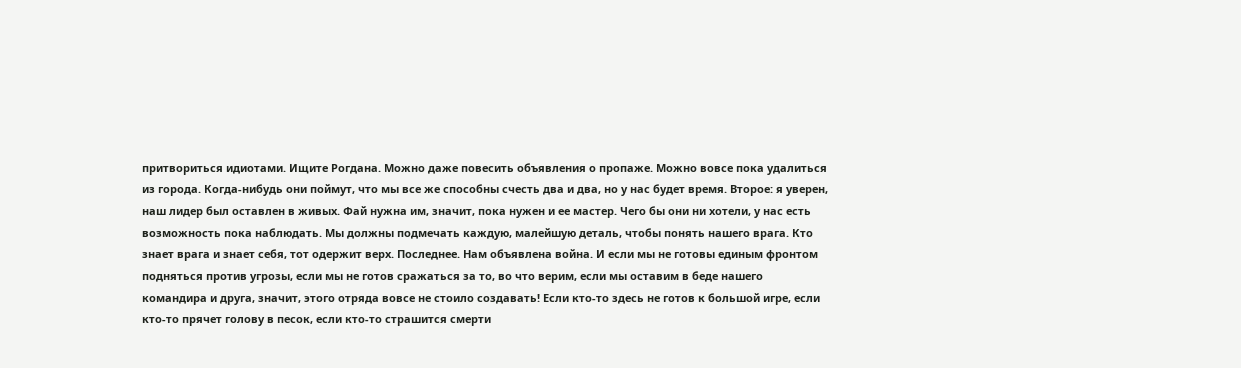притвориться идиотами. Ищите Рогдана. Можно даже повесить объявления о пропаже. Можно вовсе пока удалиться из города. Когда-нибудь они поймут, что мы все же способны счесть два и два, но у нас будет время. Второе: я уверен, наш лидер был оставлен в живых. Фай нужна им, значит, пока нужен и ее мастер. Чего бы они ни хотели, у нас есть возможность пока наблюдать. Мы должны подмечать каждую, малейшую деталь, чтобы понять нашего врага. Кто знает врага и знает себя, тот одержит верх. Последнее. Нам объявлена война. И если мы не готовы единым фронтом подняться против угрозы, если мы не готов сражаться за то, во что верим, если мы оставим в беде нашего командира и друга, значит, этого отряда вовсе не стоило создавать! Если кто-то здесь не готов к большой игре, если кто-то прячет голову в песок, если кто-то страшится смерти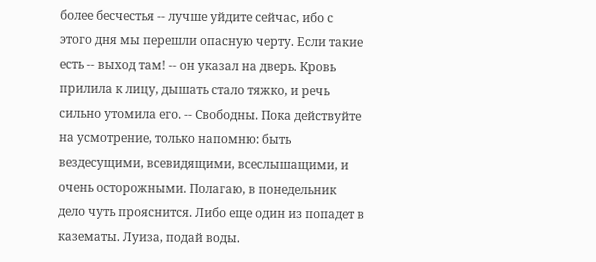более бесчестья -- лучше уйдите сейчас, ибо с этого дня мы перешли опасную черту. Если такие есть -- выход там! -- он указал на дверь. Кровь прилила к лицу, дышать стало тяжко, и речь сильно утомила его. -- Свободны. Пока действуйте на усмотрение, только напомню: быть вездесущими, всевидящими, всеслышащими, и очень осторожными. Полагаю, в понедельник дело чуть прояснится. Либо еще один из попадет в казематы. Луиза, подай воды.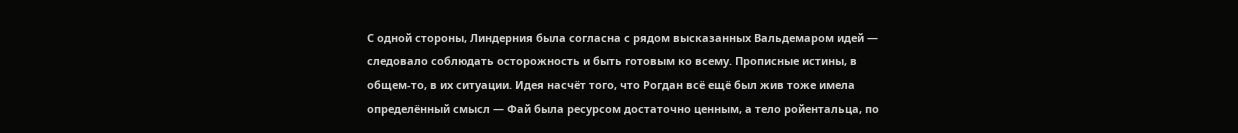С одной стороны, Линдерния была согласна с рядом высказанных Вальдемаром идей — следовало соблюдать осторожность и быть готовым ко всему. Прописные истины, в общем-то, в их ситуации. Идея насчёт того, что Рогдан всё ещё был жив тоже имела определённый смысл — Фай была ресурсом достаточно ценным, а тело ройентальца, по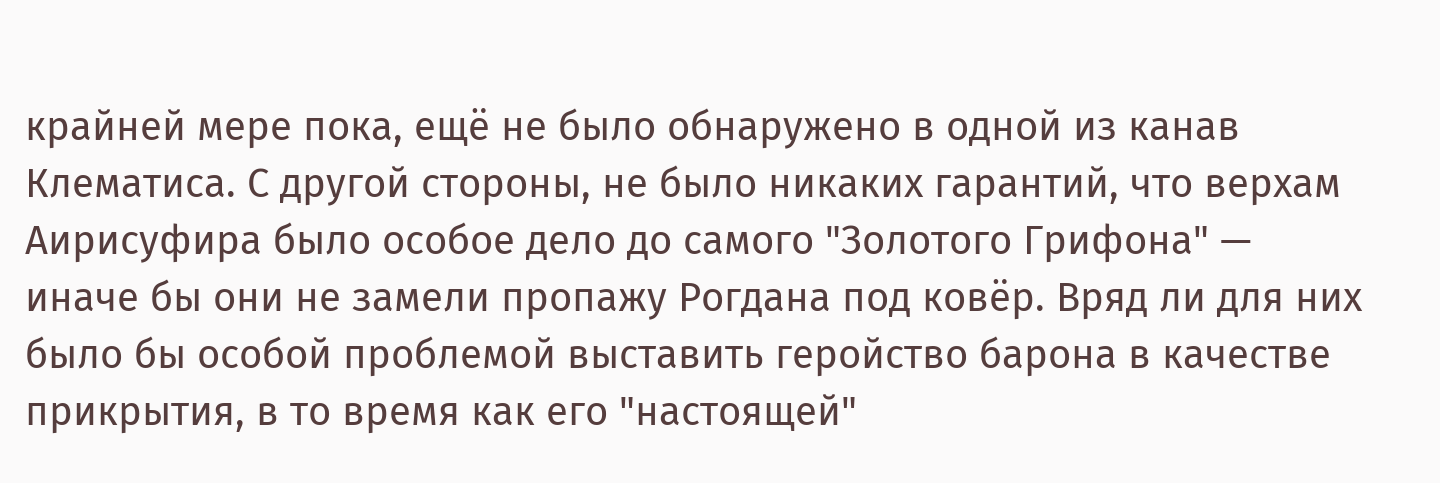крайней мере пока, ещё не было обнаружено в одной из канав Клематиса. С другой стороны, не было никаких гарантий, что верхам Аирисуфира было особое дело до самого "Золотого Грифона" — иначе бы они не замели пропажу Рогдана под ковёр. Вряд ли для них было бы особой проблемой выставить геройство барона в качестве прикрытия, в то время как его "настоящей"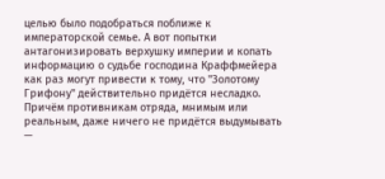целью было подобраться поближе к императорской семье. А вот попытки антагонизировать верхушку империи и копать информацию о судьбе господина Краффмейера как раз могут привести к тому, что "Золотому Грифону" действительно придётся несладко. Причём противникам отряда, мнимым или реальным, даже ничего не придётся выдумывать —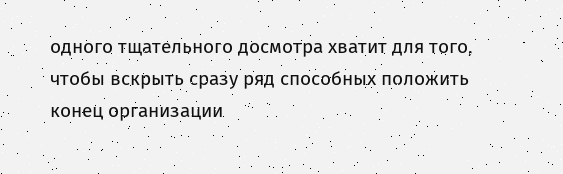одного тщательного досмотра хватит для того, чтобы вскрыть сразу ряд способных положить конец организации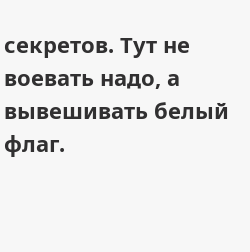секретов. Тут не воевать надо, а вывешивать белый флаг.